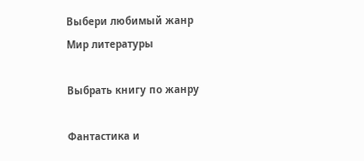Выбери любимый жанр
Мир литературы

Выбрать книгу по жанру

Фантастика и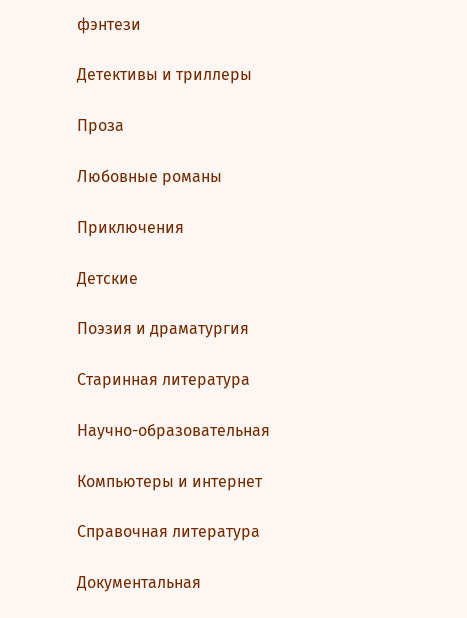фэнтези

Детективы и триллеры

Проза

Любовные романы

Приключения

Детские

Поэзия и драматургия

Старинная литература

Научно-образовательная

Компьютеры и интернет

Справочная литература

Документальная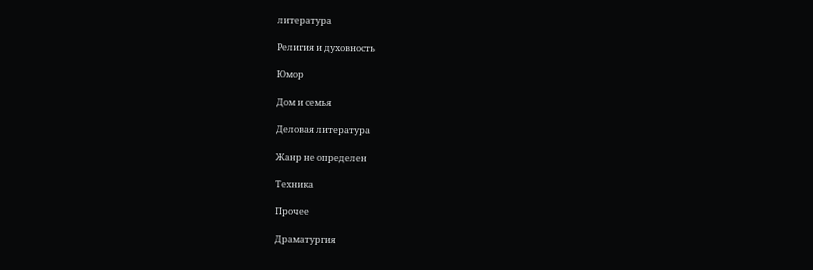литература

Религия и духовность

Юмор

Дом и семья

Деловая литература

Жанр не определен

Техника

Прочее

Драматургия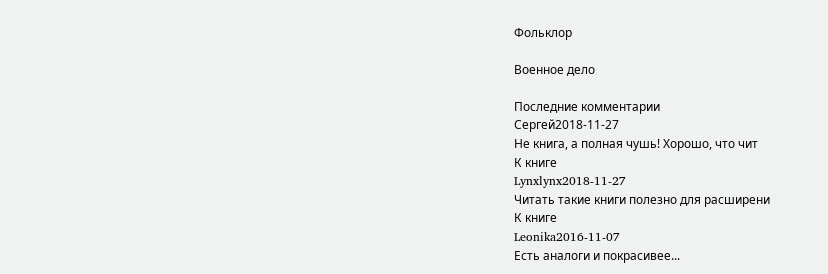Фольклор

Военное дело

Последние комментарии
Сергей2018-11-27
Не книга, а полная чушь! Хорошо, что чит
К книге
Lynxlynx2018-11-27
Читать такие книги полезно для расширени
К книге
Leonika2016-11-07
Есть аналоги и покрасивее...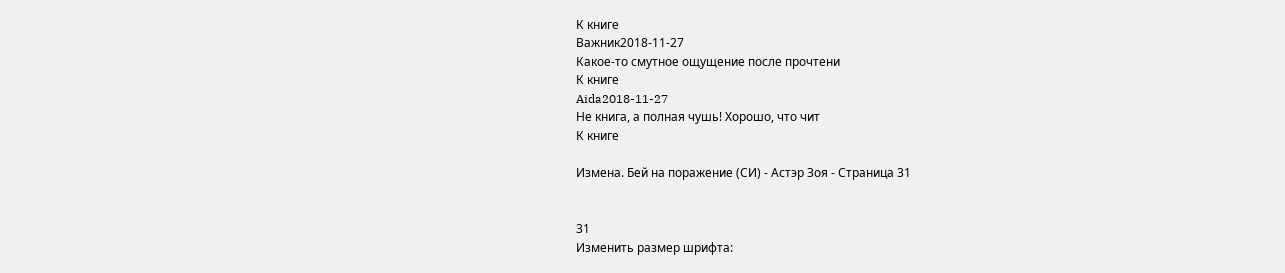К книге
Важник2018-11-27
Какое-то смутное ощущение после прочтени
К книге
Aida2018-11-27
Не книга, а полная чушь! Хорошо, что чит
К книге

Измена. Бей на поражение (СИ) - Астэр Зоя - Страница 31


31
Изменить размер шрифта: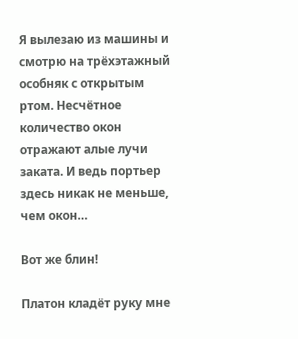Я вылезаю из машины и смотрю на трёхэтажный особняк с открытым ртом. Несчётное количество окон отражают алые лучи заката. И ведь портьер здесь никак не меньше, чем окон…

Вот же блин!

Платон кладёт руку мне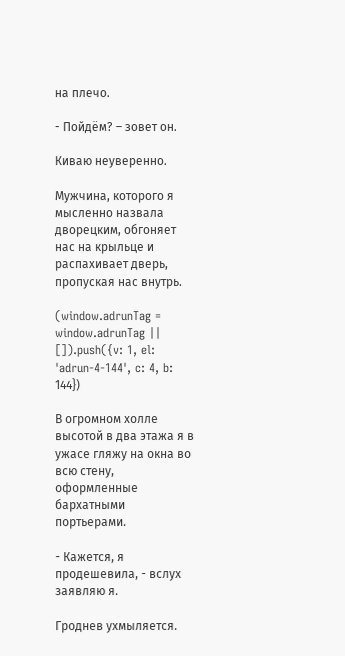на плечо.

- Пойдём? – зовет он.

Киваю неуверенно.

Мужчина, которого я мысленно назвала дворецким, обгоняет нас на крыльце и распахивает дверь, пропуская нас внутрь.

(window.adrunTag = window.adrunTag || []).push({v: 1, el: 'adrun-4-144', c: 4, b: 144})

В огромном холле высотой в два этажа я в ужасе гляжу на окна во всю стену, оформленные бархатными портьерами.

- Кажется, я продешевила, - вслух заявляю я.

Гроднев ухмыляется.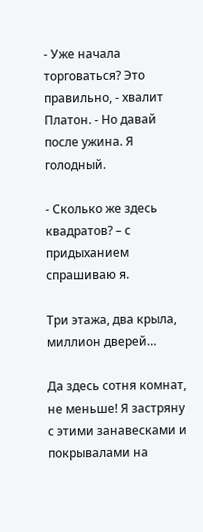- Уже начала торговаться? Это правильно, - хвалит Платон. - Но давай после ужина. Я голодный.

- Сколько же здесь квадратов? – с придыханием спрашиваю я.

Три этажа, два крыла, миллион дверей…

Да здесь сотня комнат, не меньше! Я застряну с этими занавесками и покрывалами на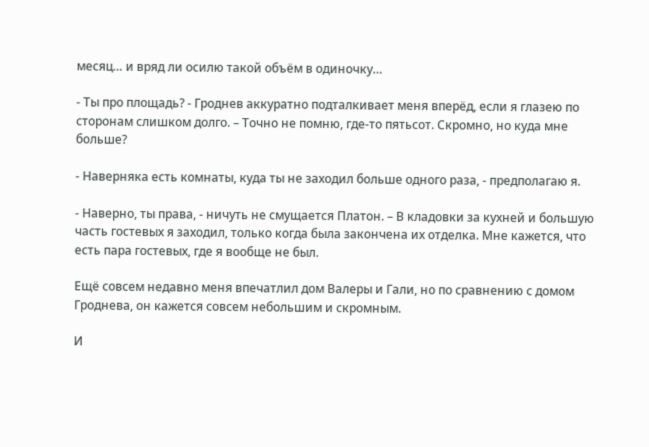месяц… и вряд ли осилю такой объём в одиночку…

- Ты про площадь? - Гроднев аккуратно подталкивает меня вперёд, если я глазею по сторонам слишком долго. – Точно не помню, где-то пятьсот. Скромно, но куда мне больше?

- Наверняка есть комнаты, куда ты не заходил больше одного раза, - предполагаю я.

- Наверно, ты права, - ничуть не смущается Платон. – В кладовки за кухней и большую часть гостевых я заходил, только когда была закончена их отделка. Мне кажется, что есть пара гостевых, где я вообще не был.

Ещё совсем недавно меня впечатлил дом Валеры и Гали, но по сравнению с домом Гроднева, он кажется совсем небольшим и скромным.

И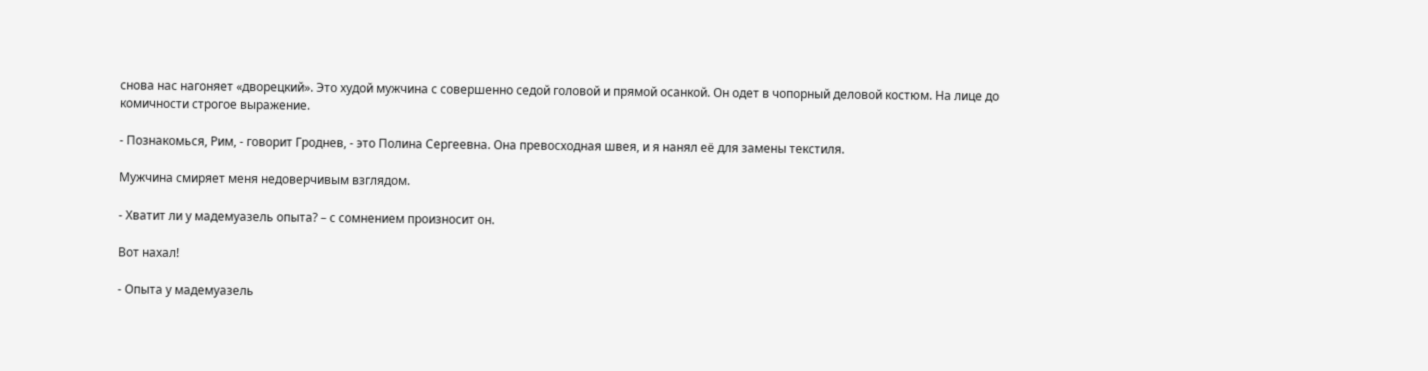снова нас нагоняет «дворецкий». Это худой мужчина с совершенно седой головой и прямой осанкой. Он одет в чопорный деловой костюм. На лице до комичности строгое выражение.

- Познакомься, Рим, - говорит Гроднев, - это Полина Сергеевна. Она превосходная швея, и я нанял её для замены текстиля.

Мужчина смиряет меня недоверчивым взглядом.

- Хватит ли у мадемуазель опыта? – с сомнением произносит он.

Вот нахал!

- Опыта у мадемуазель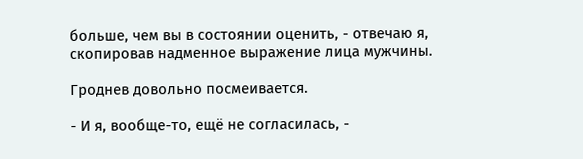больше, чем вы в состоянии оценить, - отвечаю я, скопировав надменное выражение лица мужчины.

Гроднев довольно посмеивается.

- И я, вообще-то, ещё не согласилась, -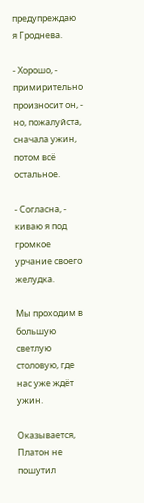предупреждаю я Гроднева.

- Хорошо, - примирительно произносит он, - но, пожалуйста, сначала ужин, потом всё остальное.

- Согласна, - киваю я под громкое урчание своего желудка.

Мы проходим в большую светлую столовую, где нас уже ждёт ужин.

Оказывается, Платон не пошутил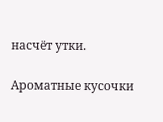насчёт утки.

Ароматные кусочки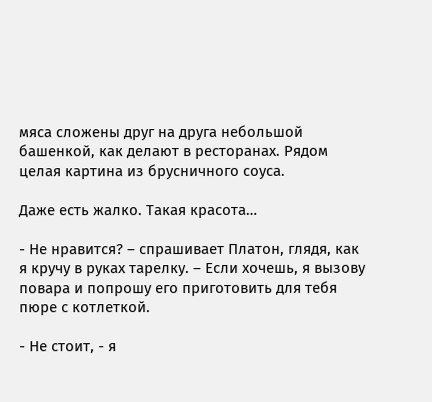мяса сложены друг на друга небольшой башенкой, как делают в ресторанах. Рядом целая картина из брусничного соуса.

Даже есть жалко. Такая красота…

- Не нравится? – спрашивает Платон, глядя, как я кручу в руках тарелку. – Если хочешь, я вызову повара и попрошу его приготовить для тебя пюре с котлеткой.

- Не стоит, - я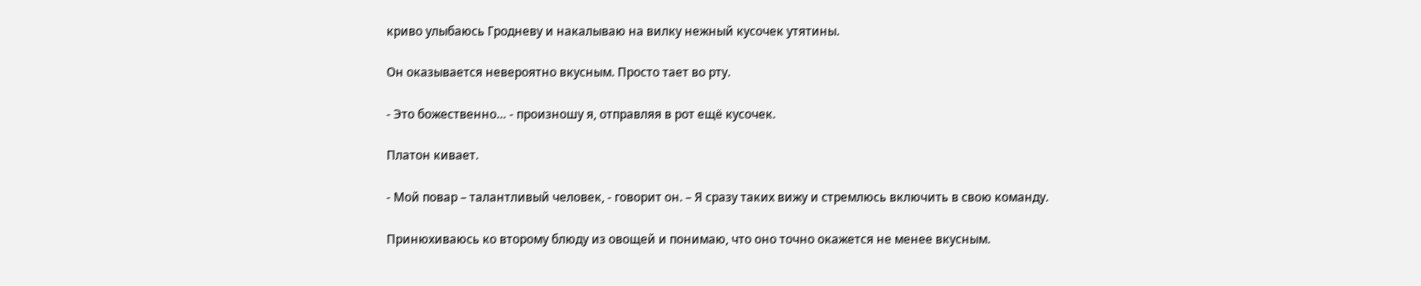криво улыбаюсь Гродневу и накалываю на вилку нежный кусочек утятины.

Он оказывается невероятно вкусным. Просто тает во рту.

- Это божественно… - произношу я, отправляя в рот ещё кусочек.

Платон кивает.

- Мой повар – талантливый человек, - говорит он. – Я сразу таких вижу и стремлюсь включить в свою команду.

Принюхиваюсь ко второму блюду из овощей и понимаю, что оно точно окажется не менее вкусным.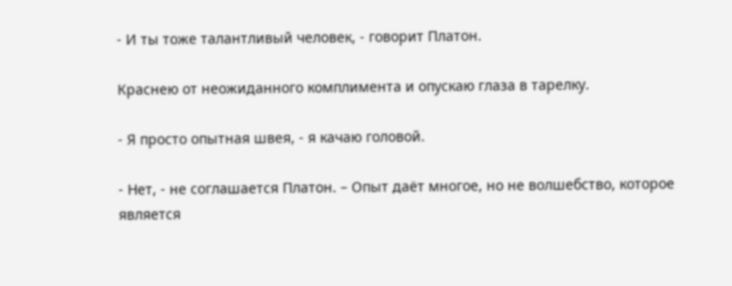- И ты тоже талантливый человек, - говорит Платон.

Краснею от неожиданного комплимента и опускаю глаза в тарелку.

- Я просто опытная швея, - я качаю головой.

- Нет, - не соглашается Платон. – Опыт даёт многое, но не волшебство, которое является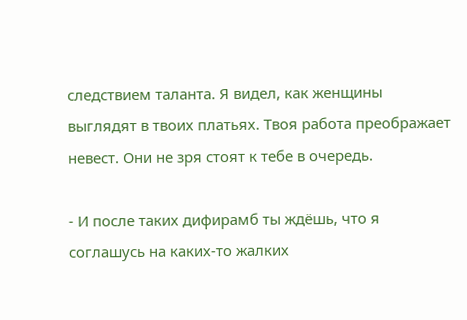следствием таланта. Я видел, как женщины выглядят в твоих платьях. Твоя работа преображает невест. Они не зря стоят к тебе в очередь.

- И после таких дифирамб ты ждёшь, что я соглашусь на каких-то жалких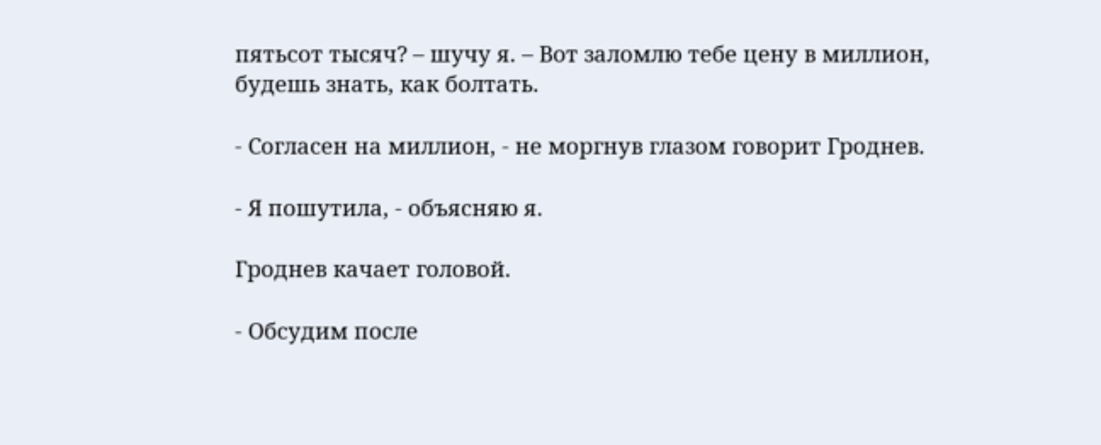пятьсот тысяч? – шучу я. – Вот заломлю тебе цену в миллион, будешь знать, как болтать.

- Согласен на миллион, - не моргнув глазом говорит Гроднев.

- Я пошутила, - объясняю я.

Гроднев качает головой.

- Обсудим после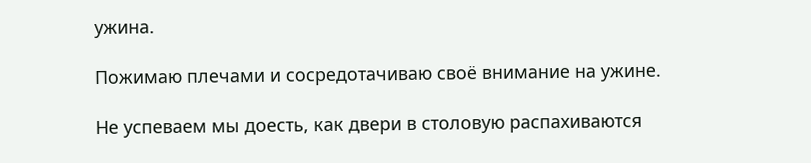ужина.

Пожимаю плечами и сосредотачиваю своё внимание на ужине.

Не успеваем мы доесть, как двери в столовую распахиваются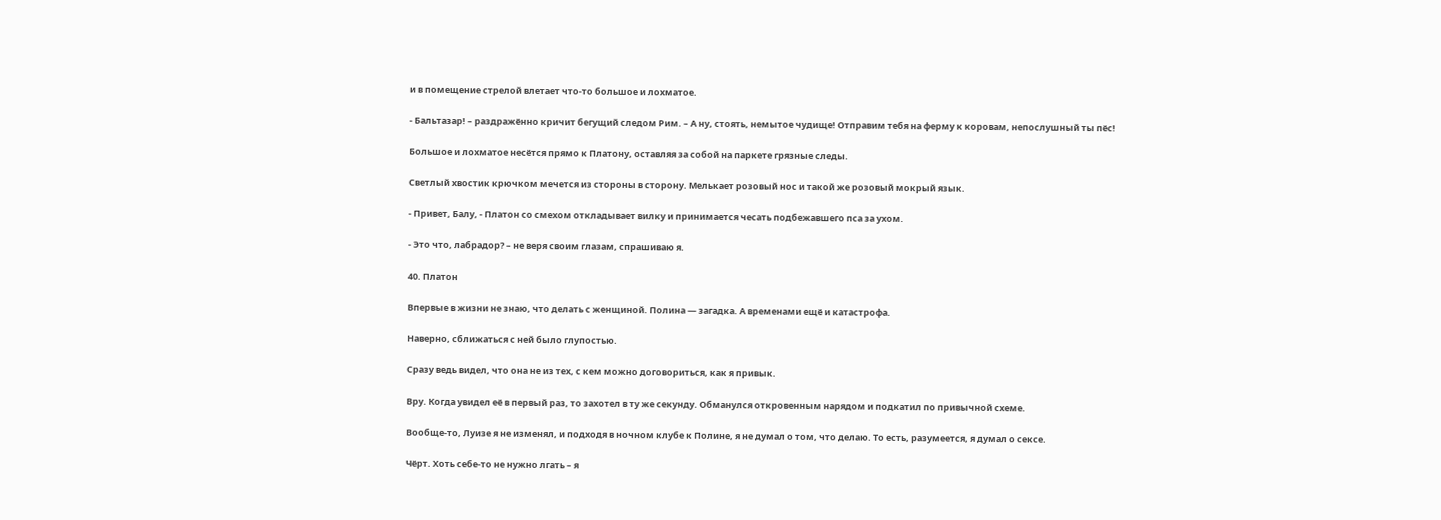и в помещение стрелой влетает что-то большое и лохматое.

- Бальтазар! – раздражённо кричит бегущий следом Рим. – А ну, стоять, немытое чудище! Отправим тебя на ферму к коровам, непослушный ты пёс!

Большое и лохматое несётся прямо к Платону, оставляя за собой на паркете грязные следы.

Светлый хвостик крючком мечется из стороны в сторону. Мелькает розовый нос и такой же розовый мокрый язык.

- Привет, Балу, - Платон со смехом откладывает вилку и принимается чесать подбежавшего пса за ухом.

- Это что, лабрадор? – не веря своим глазам, спрашиваю я.

40. Платон

Впервые в жизни не знаю, что делать с женщиной. Полина — загадка. А временами ещё и катастрофа.

Наверно, сближаться с ней было глупостью.

Сразу ведь видел, что она не из тех, с кем можно договориться, как я привык.

Вру. Когда увидел её в первый раз, то захотел в ту же секунду. Обманулся откровенным нарядом и подкатил по привычной схеме.

Вообще-то, Луизе я не изменял, и подходя в ночном клубе к Полине, я не думал о том, что делаю. То есть, разумеется, я думал о сексе.

Чёрт. Хоть себе-то не нужно лгать – я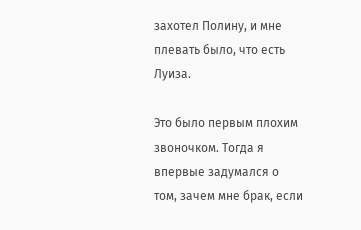захотел Полину, и мне плевать было, что есть Луиза.

Это было первым плохим звоночком. Тогда я впервые задумался о том, зачем мне брак, если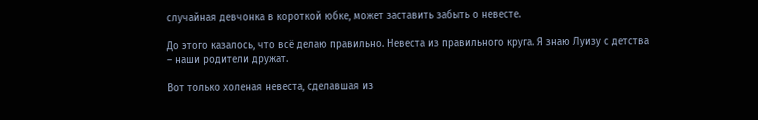случайная девчонка в короткой юбке, может заставить забыть о невесте.

До этого казалось, что всё делаю правильно. Невеста из правильного круга. Я знаю Луизу с детства – наши родители дружат.

Вот только холеная невеста, сделавшая из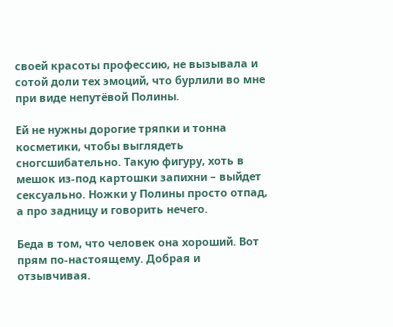своей красоты профессию, не вызывала и сотой доли тех эмоций, что бурлили во мне при виде непутёвой Полины.

Ей не нужны дорогие тряпки и тонна косметики, чтобы выглядеть сногсшибательно. Такую фигуру, хоть в мешок из-под картошки запихни – выйдет сексуально. Ножки у Полины просто отпад, а про задницу и говорить нечего.

Беда в том, что человек она хороший. Вот прям по-настоящему. Добрая и отзывчивая.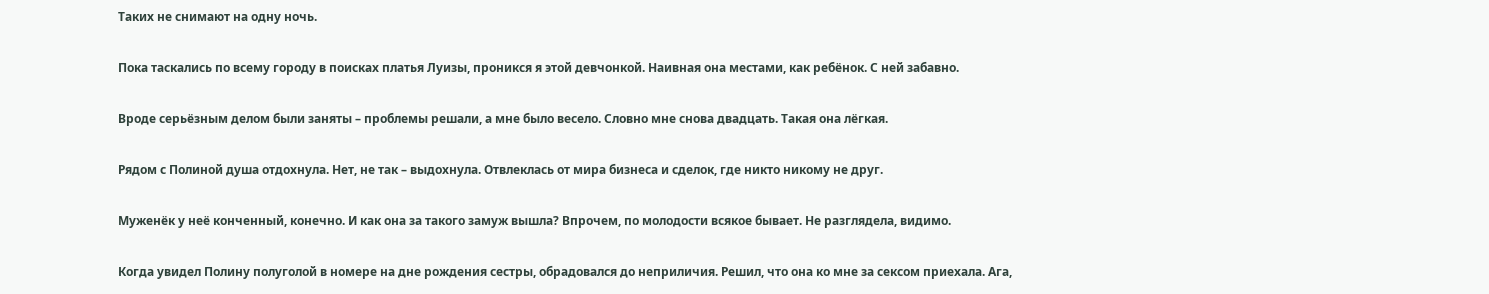Таких не снимают на одну ночь.

Пока таскались по всему городу в поисках платья Луизы, проникся я этой девчонкой. Наивная она местами, как ребёнок. С ней забавно.

Вроде серьёзным делом были заняты – проблемы решали, а мне было весело. Словно мне снова двадцать. Такая она лёгкая.

Рядом с Полиной душа отдохнула. Нет, не так – выдохнула. Отвлеклась от мира бизнеса и сделок, где никто никому не друг.

Муженёк у неё конченный, конечно. И как она за такого замуж вышла? Впрочем, по молодости всякое бывает. Не разглядела, видимо.

Когда увидел Полину полуголой в номере на дне рождения сестры, обрадовался до неприличия. Решил, что она ко мне за сексом приехала. Ага,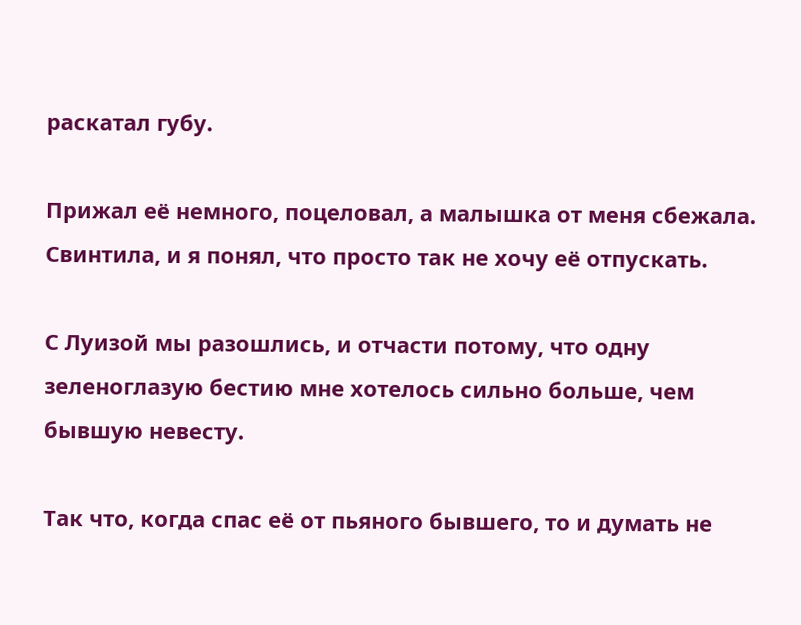раскатал губу.

Прижал её немного, поцеловал, а малышка от меня сбежала. Свинтила, и я понял, что просто так не хочу её отпускать.

С Луизой мы разошлись, и отчасти потому, что одну зеленоглазую бестию мне хотелось сильно больше, чем бывшую невесту.

Так что, когда спас её от пьяного бывшего, то и думать не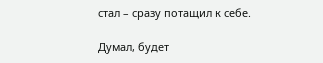стал – сразу потащил к себе.

Думал, будет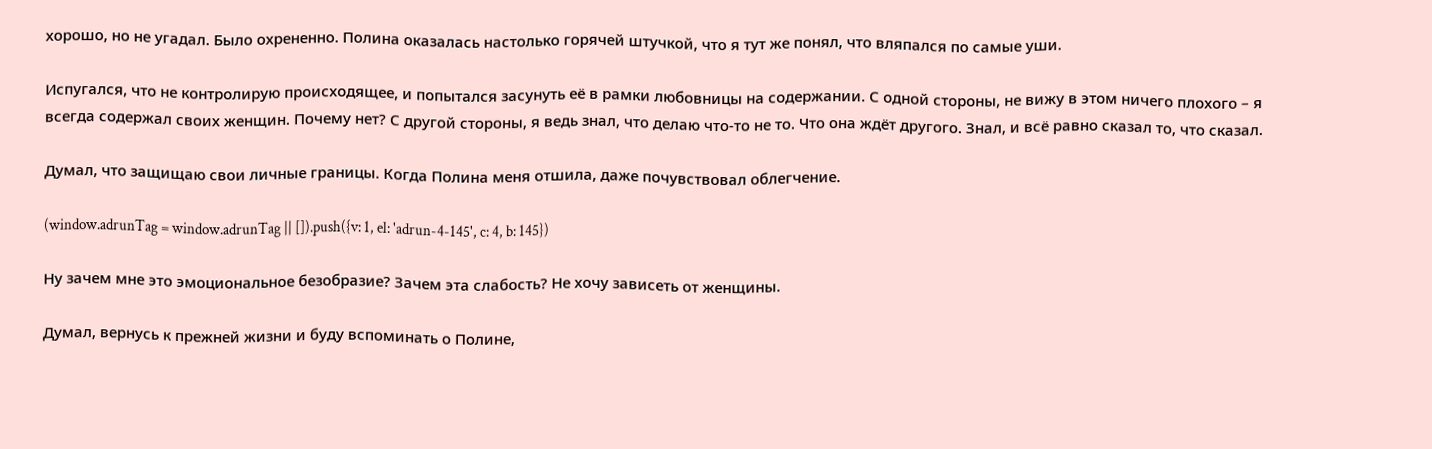хорошо, но не угадал. Было охрененно. Полина оказалась настолько горячей штучкой, что я тут же понял, что вляпался по самые уши.

Испугался, что не контролирую происходящее, и попытался засунуть её в рамки любовницы на содержании. С одной стороны, не вижу в этом ничего плохого – я всегда содержал своих женщин. Почему нет? С другой стороны, я ведь знал, что делаю что-то не то. Что она ждёт другого. Знал, и всё равно сказал то, что сказал.

Думал, что защищаю свои личные границы. Когда Полина меня отшила, даже почувствовал облегчение.

(window.adrunTag = window.adrunTag || []).push({v: 1, el: 'adrun-4-145', c: 4, b: 145})

Ну зачем мне это эмоциональное безобразие? Зачем эта слабость? Не хочу зависеть от женщины.

Думал, вернусь к прежней жизни и буду вспоминать о Полине,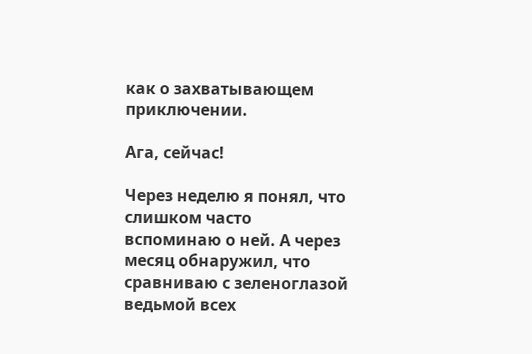как о захватывающем приключении.

Ага, сейчас!

Через неделю я понял, что слишком часто вспоминаю о ней. А через месяц обнаружил, что сравниваю с зеленоглазой ведьмой всех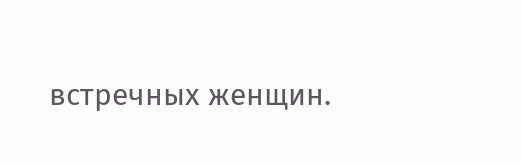встречных женщин.